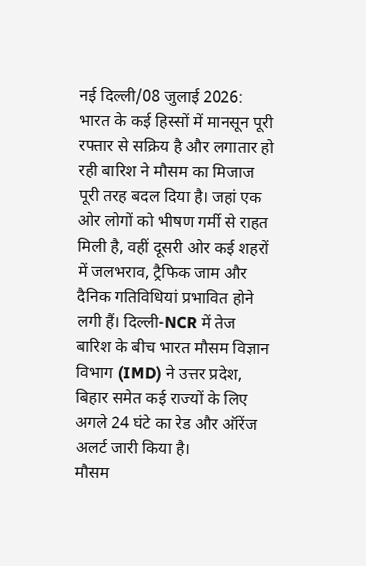नई दिल्ली/08 जुलाई 2026: भारत के कई हिस्सों में मानसून पूरी रफ्तार से सक्रिय है और लगातार हो रही बारिश ने मौसम का मिजाज पूरी तरह बदल दिया है। जहां एक ओर लोगों को भीषण गर्मी से राहत मिली है, वहीं दूसरी ओर कई शहरों में जलभराव, ट्रैफिक जाम और दैनिक गतिविधियां प्रभावित होने लगी हैं। दिल्ली-NCR में तेज बारिश के बीच भारत मौसम विज्ञान विभाग (IMD) ने उत्तर प्रदेश, बिहार समेत कई राज्यों के लिए अगले 24 घंटे का रेड और ऑरेंज अलर्ट जारी किया है।
मौसम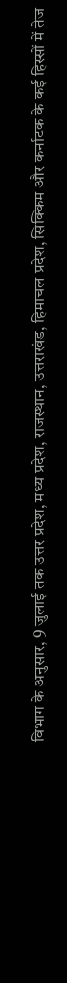विभाग के अनुसार, 9 जुलाई तक उत्तर प्रदेश, मध्य प्रदेश, राजस्थान, उत्तराखंड, हिमाचल प्रदेश, सिक्किम और कर्नाटक के कई हिस्सों में तेज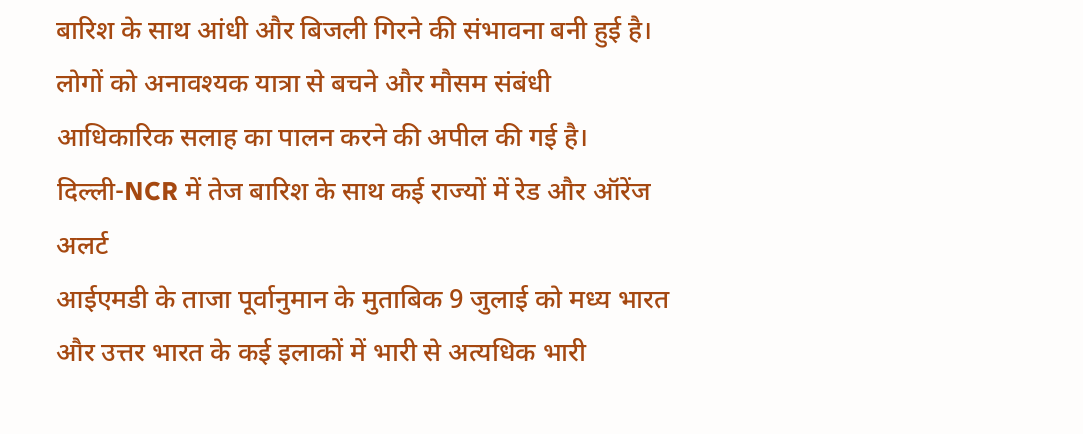बारिश के साथ आंधी और बिजली गिरने की संभावना बनी हुई है। लोगों को अनावश्यक यात्रा से बचने और मौसम संबंधी आधिकारिक सलाह का पालन करने की अपील की गई है।
दिल्ली-NCR में तेज बारिश के साथ कई राज्यों में रेड और ऑरेंज अलर्ट
आईएमडी के ताजा पूर्वानुमान के मुताबिक 9 जुलाई को मध्य भारत और उत्तर भारत के कई इलाकों में भारी से अत्यधिक भारी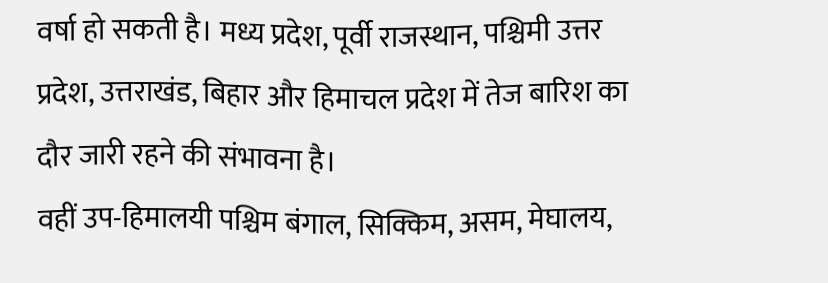वर्षा हो सकती है। मध्य प्रदेश, पूर्वी राजस्थान, पश्चिमी उत्तर प्रदेश, उत्तराखंड, बिहार और हिमाचल प्रदेश में तेज बारिश का दौर जारी रहने की संभावना है।
वहीं उप-हिमालयी पश्चिम बंगाल, सिक्किम, असम, मेघालय,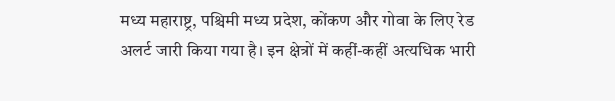मध्य महाराष्ट्र, पश्चिमी मध्य प्रदेश, कोंकण और गोवा के लिए रेड अलर्ट जारी किया गया है। इन क्षेत्रों में कहीं-कहीं अत्यधिक भारी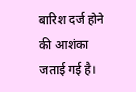बारिश दर्ज होने की आशंका जताई गई है।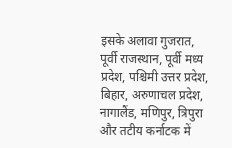इसके अलावा गुजरात, पूर्वी राजस्थान, पूर्वी मध्य प्रदेश, पश्चिमी उत्तर प्रदेश, बिहार, अरुणाचल प्रदेश, नागालैंड, मणिपुर, त्रिपुरा और तटीय कर्नाटक में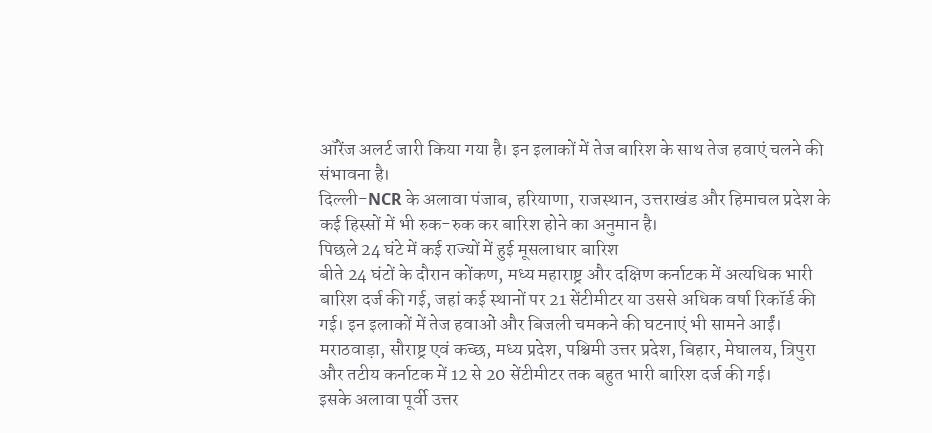ऑरेंज अलर्ट जारी किया गया है। इन इलाकों में तेज बारिश के साथ तेज हवाएं चलने की संभावना है।
दिल्ली-NCR के अलावा पंजाब, हरियाणा, राजस्थान, उत्तराखंड और हिमाचल प्रदेश के कई हिस्सों में भी रुक-रुक कर बारिश होने का अनुमान है।
पिछले 24 घंटे में कई राज्यों में हुई मूसलाधार बारिश
बीते 24 घंटों के दौरान कोंकण, मध्य महाराष्ट्र और दक्षिण कर्नाटक में अत्यधिक भारी बारिश दर्ज की गई, जहां कई स्थानों पर 21 सेंटीमीटर या उससे अधिक वर्षा रिकॉर्ड की गई। इन इलाकों में तेज हवाओं और बिजली चमकने की घटनाएं भी सामने आईं।
मराठवाड़ा, सौराष्ट्र एवं कच्छ, मध्य प्रदेश, पश्चिमी उत्तर प्रदेश, बिहार, मेघालय, त्रिपुरा और तटीय कर्नाटक में 12 से 20 सेंटीमीटर तक बहुत भारी बारिश दर्ज की गई।
इसके अलावा पूर्वी उत्तर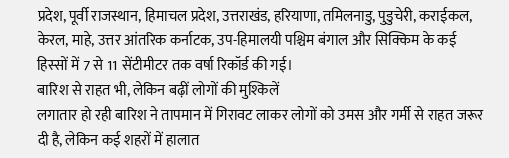प्रदेश, पूर्वी राजस्थान, हिमाचल प्रदेश, उत्तराखंड, हरियाणा, तमिलनाडु, पुडुचेरी, कराईकल, केरल, माहे, उत्तर आंतरिक कर्नाटक, उप-हिमालयी पश्चिम बंगाल और सिक्किम के कई हिस्सों में 7 से 11 सेंटीमीटर तक वर्षा रिकॉर्ड की गई।
बारिश से राहत भी, लेकिन बढ़ीं लोगों की मुश्किलें
लगातार हो रही बारिश ने तापमान में गिरावट लाकर लोगों को उमस और गर्मी से राहत जरूर दी है, लेकिन कई शहरों में हालात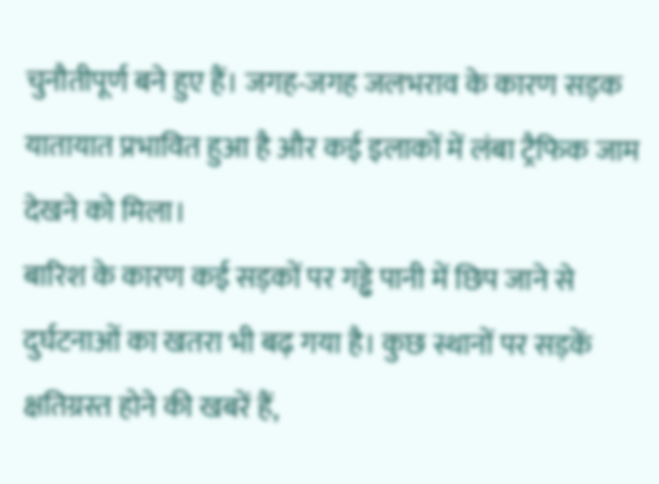चुनौतीपूर्ण बने हुए हैं। जगह-जगह जलभराव के कारण सड़क यातायात प्रभावित हुआ है और कई इलाकों में लंबा ट्रैफिक जाम देखने को मिला।
बारिश के कारण कई सड़कों पर गड्ढे पानी में छिप जाने से दुर्घटनाओं का खतरा भी बढ़ गया है। कुछ स्थानों पर सड़कें क्षतिग्रस्त होने की खबरें हैं,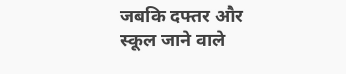जबकि दफ्तर और स्कूल जाने वाले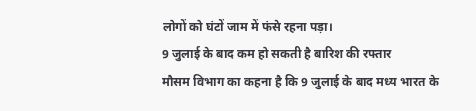लोगों को घंटों जाम में फंसे रहना पड़ा।
9 जुलाई के बाद कम हो सकती है बारिश की रफ्तार
मौसम विभाग का कहना है कि 9 जुलाई के बाद मध्य भारत के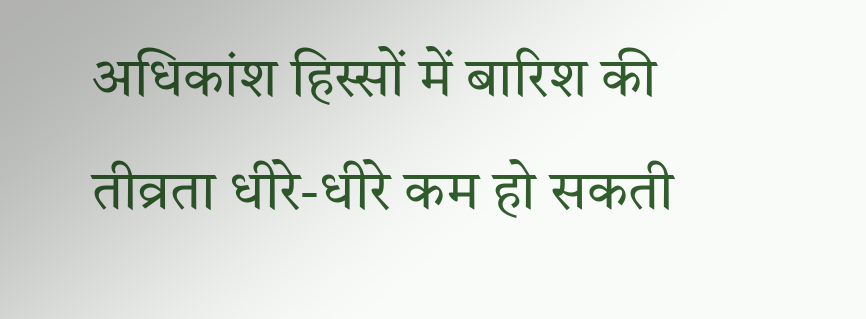अधिकांश हिस्सों में बारिश की तीव्रता धीरे-धीरे कम हो सकती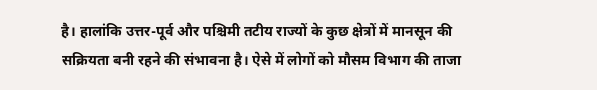है। हालांकि उत्तर-पूर्व और पश्चिमी तटीय राज्यों के कुछ क्षेत्रों में मानसून की सक्रियता बनी रहने की संभावना है। ऐसे में लोगों को मौसम विभाग की ताजा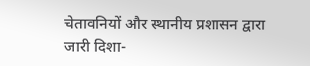चेतावनियों और स्थानीय प्रशासन द्वारा जारी दिशा-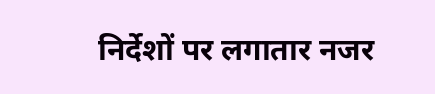निर्देशों पर लगातार नजर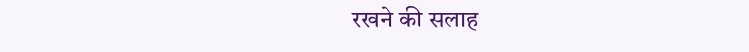रखने की सलाह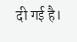दी गई है।